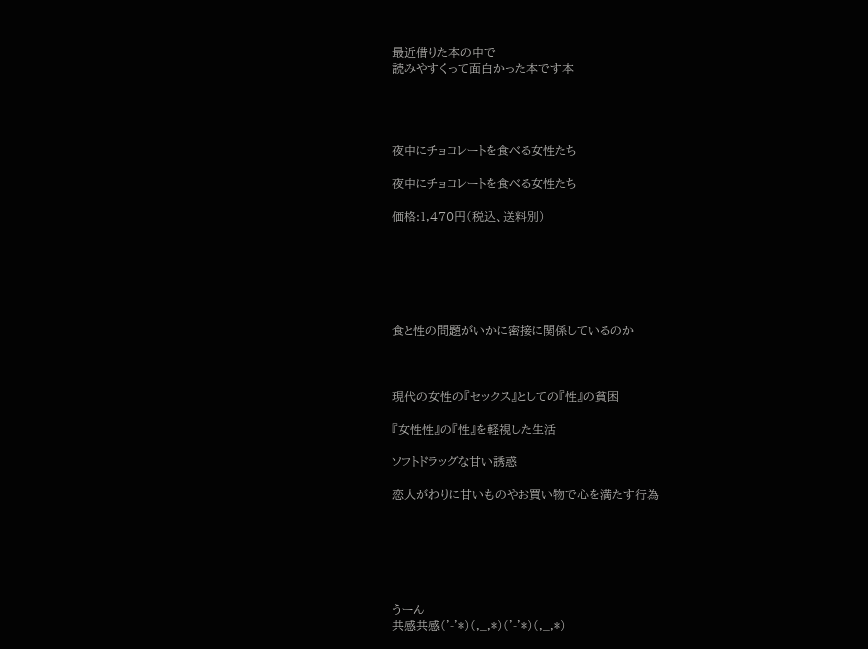最近借りた本の中で
読みやすくって面白かった本です本




夜中にチョコレートを食べる女性たち

夜中にチョコレートを食べる女性たち

価格:1,470円(税込、送料別)






食と性の問題がいかに密接に関係しているのか



現代の女性の『セックス』としての『性』の貧困

『女性性』の『性』を軽視した生活

ソフトドラッグな甘い誘惑

恋人がわりに甘いものやお買い物で心を満たす行為






うーん
共感共感('-'*)(,_,*)('-'*)(,_,*)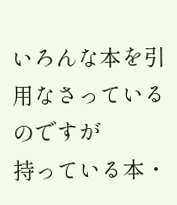いろんな本を引用なさっているのですが
持っている本・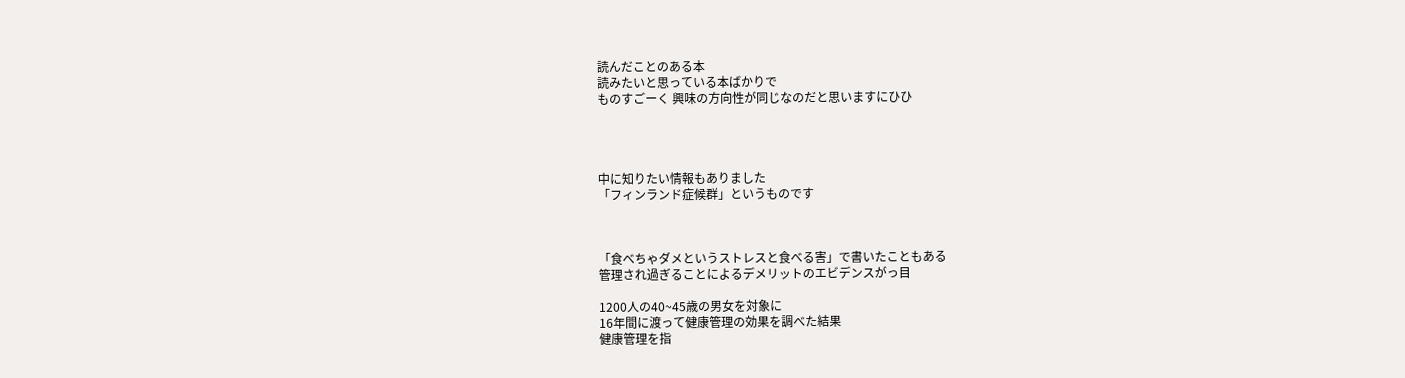読んだことのある本
読みたいと思っている本ばかりで
ものすごーく 興味の方向性が同じなのだと思いますにひひ




中に知りたい情報もありました
「フィンランド症候群」というものです



「食べちゃダメというストレスと食べる害」で書いたこともある
管理され過ぎることによるデメリットのエビデンスがっ目

1200人の40~45歳の男女を対象に
16年間に渡って健康管理の効果を調べた結果
健康管理を指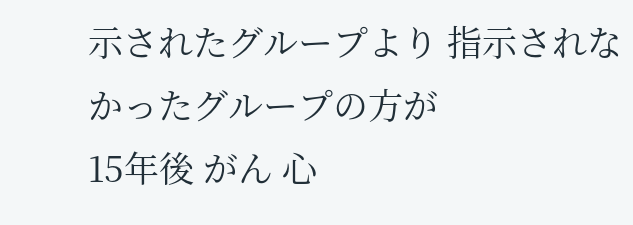示されたグループより 指示されなかったグループの方が
15年後 がん 心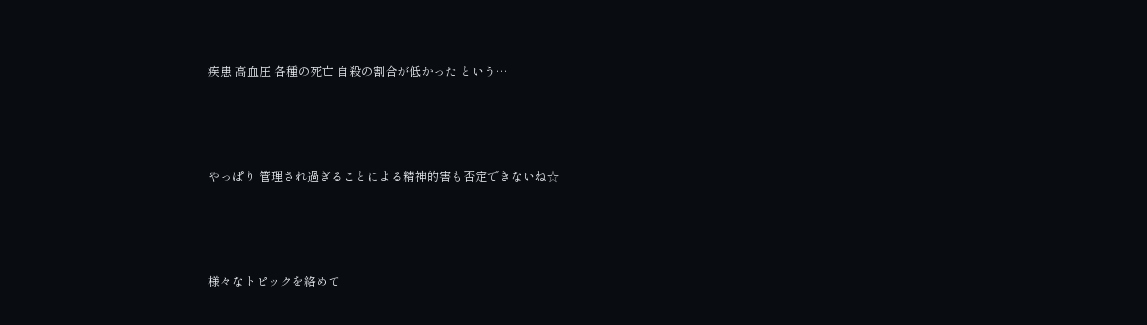疾患 高血圧 各種の死亡 自殺の割合が低かった という…




やっぱり 管理され過ぎることによる精神的害も否定できないね☆




様々なトピックを絡めて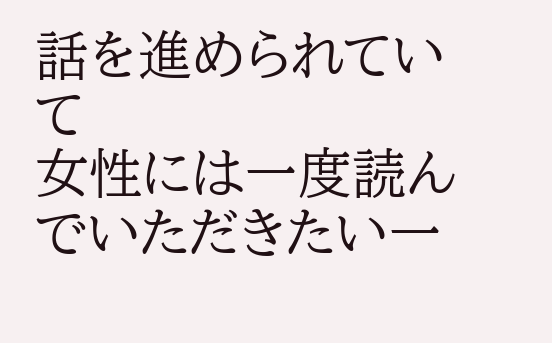話を進められていて
女性には一度読んでいただきたい一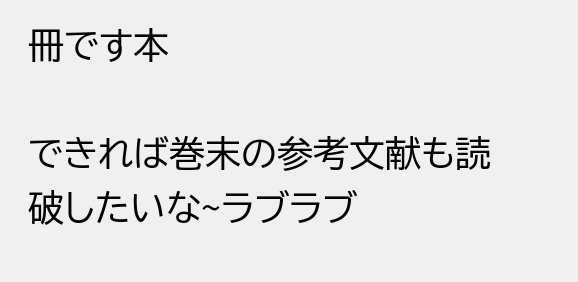冊です本

できれば巻末の参考文献も読破したいな~ラブラブ